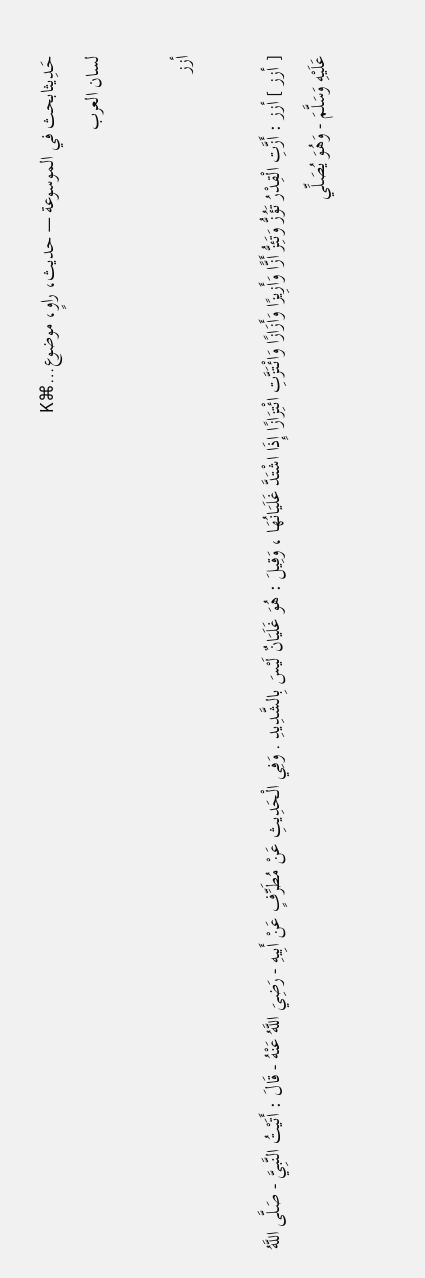حَـدِيثابحث في الموسوعة — حديث، راوٍ، موضوع…⌘K
لسان العرب

أزز

[ أزز ] أزز : أَزَّتِ الْقِدْرُ تَؤُزُّ وَتَئِزُّ أَزًّا وَأَزِيزًا وَأَزَازًا وَائْتَزَّتِ ائْتِزَازًا إِذَا اشْتَدَّ غَلَيَانُهَا ، وَقِيلَ : هُوَ غَلَيَانٌ لَيْسَ بِالشَّدِيدِ . وَفِي الْحَدِيثِ عَنْ مُطَرِّفٍ عَنْ أَبِيهِ - رَضِيَ اللَّهُ عَنْهُ - قَالَ : أَتَيْتُ النَّبِيَّ - صَلَّى اللَّهُ عَلَيْهِ وَسَلَّمَ - وَهُوَ يُصَلِّي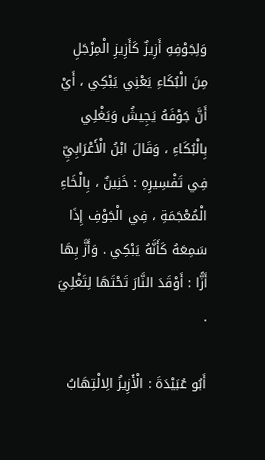وَلِجَوْفِهِ أَزِيزٌ كَأَزِيزِ الْمِرْجَلِ مِنَ الْبُكَاءِ يَعْنِي يَبْكِي ، أَيْ أَنَّ جَوْفَهُ يَجِيشُ وَيَغْلِي بِالْبُكَاءِ ، وَقَالَ ابْنُ الْأَعْرَابِيِّ فِي تَفْسِيرِهِ : خَنِينٌ ، بِالْخَاءِ الْمُعْجَمَةِ ، فِي الْجَوْفِ إِذَا سَمِعَهُ كَأَنَّهُ يَبْكِي . وَأَزَّ بِهَا أَزًّا : أَوْقَدَ النَّارَ تَحْتَهَا لِتَغْلِيَ .

أَبُو عُبَيْدَةَ : الْأَزِيزُ الِالْتِهَابُ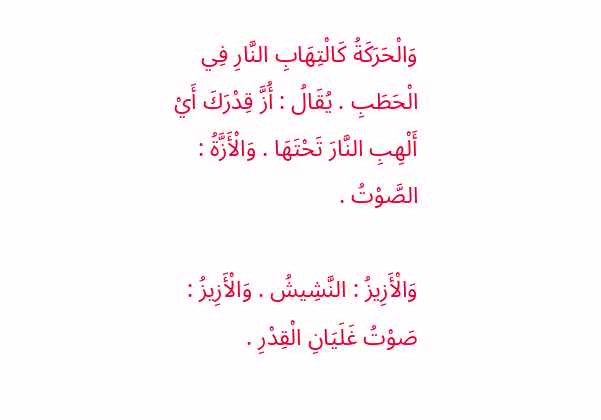وَالْحَرَكَةُ كَالْتِهَابِ النَّارِ فِي الْحَطَبِ . يُقَالُ : أُزَّ قِدْرَكَ أَيْ أَلْهِبِ النَّارَ تَحْتَهَا . وَالْأَزَّةُ : الصَّوْتُ .

وَالْأَزِيزُ : النَّشِيشُ . وَالْأَزِيزُ : صَوْتُ غَلَيَانِ الْقِدْرِ .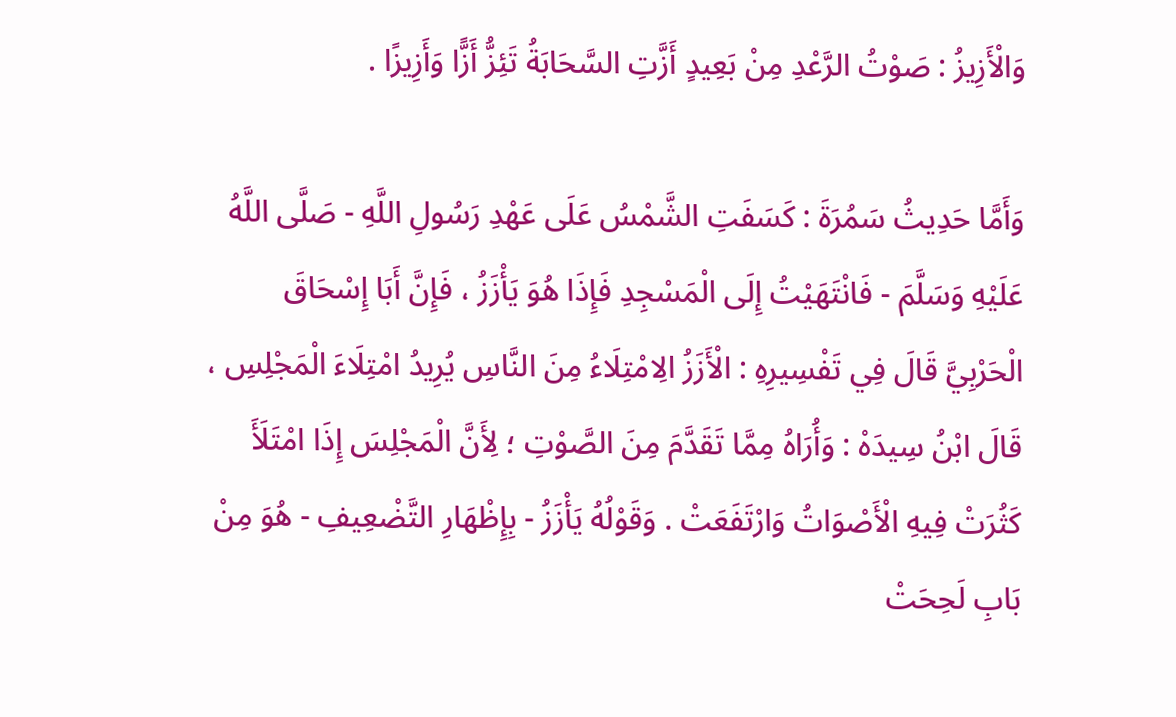وَالْأَزِيزُ : صَوْتُ الرَّعْدِ مِنْ بَعِيدٍ أَزَّتِ السَّحَابَةُ تَئِزُّ أَزًّا وَأَزِيزًا .

وَأَمَّا حَدِيثُ سَمُرَةَ : كَسَفَتِ الشَّمْسُ عَلَى عَهْدِ رَسُولِ اللَّهِ - صَلَّى اللَّهُ عَلَيْهِ وَسَلَّمَ - فَانْتَهَيْتُ إِلَى الْمَسْجِدِ فَإِذَا هُوَ يَأْزَزُ ، فَإِنَّ أَبَا إِسْحَاقَ الْحَرْبِيَّ قَالَ فِي تَفْسِيرِهِ : الْأَزَزُ الِامْتِلَاءُ مِنَ النَّاسِ يُرِيدُ امْتِلَاءَ الْمَجْلِسِ ، قَالَ ابْنُ سِيدَهْ : وَأُرَاهُ مِمَّا تَقَدَّمَ مِنَ الصَّوْتِ ؛ لِأَنَّ الْمَجْلِسَ إِذَا امْتَلَأَ كَثُرَتْ فِيهِ الْأَصْوَاتُ وَارْتَفَعَتْ . وَقَوْلُهُ يَأْزَزُ - بِإِظْهَارِ التَّضْعِيفِ - هُوَ مِنْ بَابِ لَحِحَتْ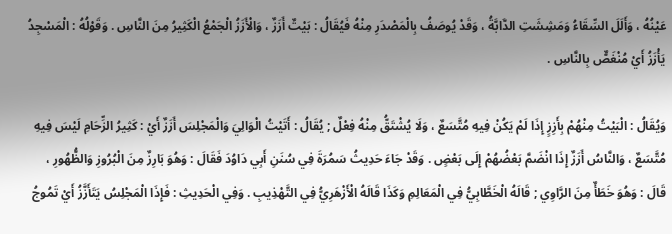عَيْنُهُ ، وَأَلَلَ السِّقَاءُ وَمَشِشَتِ الدَّابَّةُ ، وَقَدْ يُوصَفُ بِالْمَصْدَرِ مِنْهُ فَيُقَالُ : بَيْتٌ أَزَزٌ ، وَالْأَزَزُ الْجَمْعُ الْكَثِيرُ مِنَ النَّاسِ . وَقَوْلُهُ : الْمَسْجِدُ يَأْزَزُ أَيْ مُنْغَصٌّ بِالنَّاسِ .

وَيُقَالُ : الْبَيْتُ مِنْهُمْ بِأَزِزٍ إِذَا لَمْ يَكُنْ فِيهِ مُتَّسَعٌ ، وَلَا يُشْتَقُّ مِنْهُ فِعْلٌ ; يُقَالُ : أَتَيْتُ الْوَالِيَ وَالْمَجْلِسَ أَزَزٌ أَيْ : كَثِيرُ الزِّحَامِ لَيْسَ فِيهِ مُتَّسَعٌ ، وَالنَّاسُ أَزَزٌ إِذَا انْضَمَّ بَعْضُهُمْ إِلَى بَعْضٍ . وَقَدْ جَاءَ حَدِيثُ سَمُرَةَ فِي سُنَنِ أَبِي دَاوُدَ فَقَالَ : وَهُوَ بَارِزٌ مِنَ الْبُرُوزِ وَالظُّهُورِ ، قَالَ : وَهُوَ خَطَأٌ مِنَ الرَّاوِي ; قَالَهُ الْخَطَّابِيُّ فِي الْمَعَالِمِ وَكَذَا قَالَهُ الْأَزْهَرِيُّ فِي التَّهْذِيبِ . وَفِي الْحَدِيثِ : فَإِذَا الْمَجْلِسُ يَتَأَزَّزُ أَيْ تَمُوجُ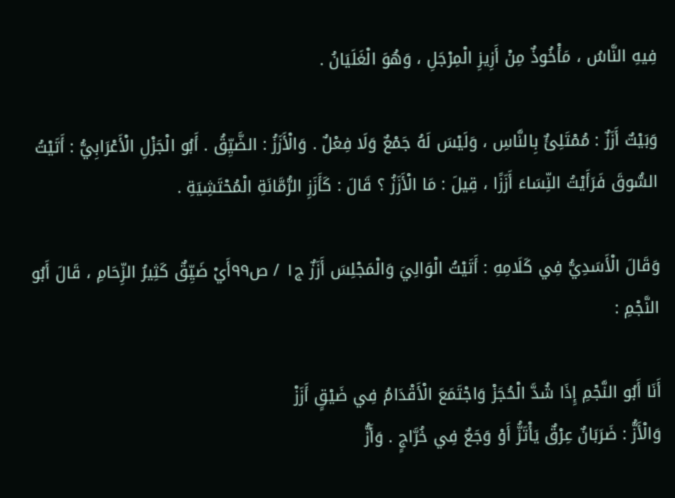فِيهِ النَّاسُ ، مَأْخُوذٌ مِنْ أَزِيزِ الْمِرْجَلِ ، وَهُوَ الْغَلَيَانُ .

وَبَيْتٌ أَزَزٌ : مُمْتَلِئٌ بِالنَّاسِ ، وَلَيْسَ لَهُ جَمْعٌ وَلَا فِعْلٌ . وَالْأَزَزُ : الضَّيِّقُ . أَبُو الْجَزْلِ الْأَعْرَابِيُّ : أَتَيْتُ السُّوقَ فَرَأَيْتُ النِّسَاءَ أَزَزًا ، قِيلَ : مَا الْأَزَزُ ؟ قَالَ : كَأَزَزِ الرُّمَّانَةِ الْمُحْتَشِيَةِ .

وَقَالَ الْأَسَدِيُّ فِي كَلَامِهِ : أَتَيْتُ الْوَالِيَ وَالْمَجْلِسَ أَزَزٌ ج١ / ص٩٩أَيْ ضَيِّقٌ كَثِيرُ الزِّحَامِ ، قَالَ أَبُو النَّجْمِ :

أَنَا أَبُو النَّجْمِ إِذَا شُدَّ الْحُجَزْ وَاجْتَمَعَ الْأَقْدَامُ فِي ضَيْقٍ أَزَزْ
وَالْأَزُّ : ضَرَبَانٌ عِرْقٌ يَأْتَزُّ أَوْ وَجَعٌ فِي خُرَّاجٍ . وَأَزُّ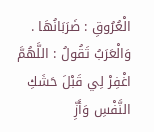الْعُرُوقِ : ضَرَبَانُهَا . وَالْعَرَبُ تَقُولُ : اللَّهُمَّ اغْفِرْ لِي قَبْلَ حَشَكِ النَّفْسِ وَأَزِّ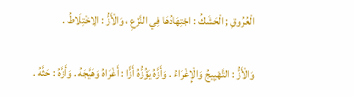الْعُرُوقِ ; الْحَشَكُ : اجْتِهَادُهَا فِي النَّزْعِ ، وَالْأَزُّ : الِاخْتِلَاطُ .

وَالْأَزُّ : التَّهْيِيجُ وَالْإِغْرَاءُ . وَأَزَّهُ يَؤُزُّهُ أَزًّا : أَغْرَاهُ وَهَيَّجَهُ . وَأَزَّهُ : حَثَّهُ .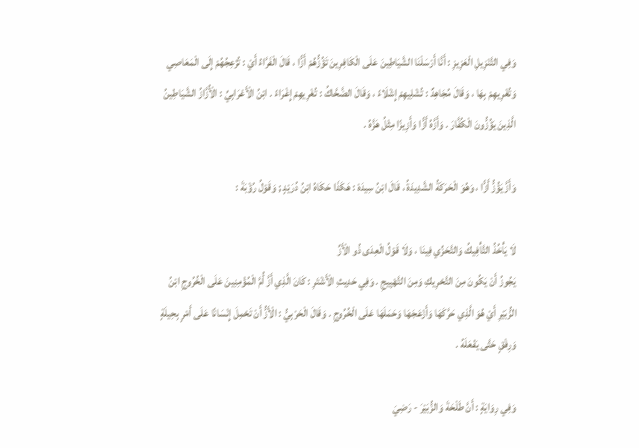وَفِي التَّنْزِيلِ الْعَزِيزِ : أَنَّا أَرْسَلْنَا الشَّيَاطِينَ عَلَى الْكَافِرِينَ تَؤُزُّهُمْ أَزًّا ، قَالَ الْفَرَّاءُ أَيْ : تُزْعِجُهُمْ إِلَى الْمَعَاصِي وَتُغْرِيهِمْ بِهَا ، وَقَالَ مُجَاهِدٌ : تُشْلِيهِمْ إِشْلَاءً ، وَقَالَ الضَّحَّاكُ : تُغْرِيهِمْ إِغْرَاءً . ابْنُ الْأَعْرَابِيِّ : الْأُزَّازُ الشَّيَاطِينُ الَّذِينَ يَؤُزُّونَ الْكُفَّارَ . وَأَزَّهُ أَزًّا وَأَزِيزًا مِثْلُ هَزَّهُ .

وَأَزَّ يَؤُزُّ أَزًّا ، وَهُوَ الْحَرَكَةُ الشَّدِيدَةُ ، قَالَ ابْنُ سِيدَهْ : هَكَذَا حَكَاهُ ابْنُ دُرَيْدٍ ; وَقَوْلُ رُؤْبَةَ :

لَا يَأْخُذُ التَّأْفِيكُ وَالتَّحَزِّي فِينَا ، وَلَا قَوْلُ الْعِدَى ذُو الْأَزِّ
يَجُوزُ أَنْ يَكُونَ مِنَ التَّحْرِيكِ وَمِنَ التَّهْيِيجِ . وَفِي حَدِيثِ الْأَشْتَرِ : كَانَ الَّذِي أَزَّ أُمَّ الْمُؤْمِنِينَ عَلَى الْخُرُوجِ ابْنُ الزُّبَيْرِ أَيْ هُوَ الَّذِي حَرَّكَهَا وَأَزْعَجَهَا وَحَمَلَهَا عَلَى الْخُرُوجِ . وَقَالَ الْحَرْبِيُّ : الْأَزُّ أَنْ تَحْمِلَ إِنْسَانًا عَلَى أَمْرٍ بِحِيلَةٍ وَرِفْقٍ حَتَّى يَفْعَلَهُ .

وَفِي رِوَايَةٍ : أَنَّ طَلْحَةَ وَالزُّبَيْرَ - رَضِيَ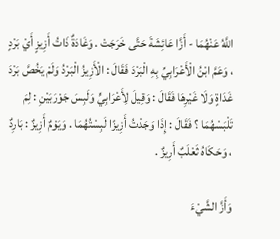اللَّهُ عَنْهُمَا - أَزَّا عَائِشَةَ حَتَّى خَرَجَتْ . وَغَادَةٌ ذَاتُ أَزِيزٍ أَيْ بَرْدٍ ، وَعَمَّ ابْنُ الْأَعْرَابِيِّ بِهِ الْبَرْدَ فَقَالَ : الْأَزِيزُ الْبَرْدُ وَلَمْ يَخُصَّ بَرْدَ غَدَاةٍ وَلَا غَيْرِهَا فَقَالَ : وَقِيلَ لِأَعْرَابِيٍّ وَلَبِسَ جَوْرَبَيْنِ : لِمَ تَلْبَسْهُمَا ؟ فَقَالَ : إِذَا وَجَدْتُ أَزِيزًا لَبِسْتُهُمَا . وَيَوْمٌ أَزِيزٌ : بَارِدٌ ، وَحَكَاهُ ثَعْلَبٌ أَرِيزٌ .

وَأَزَّ الشَّيْءَ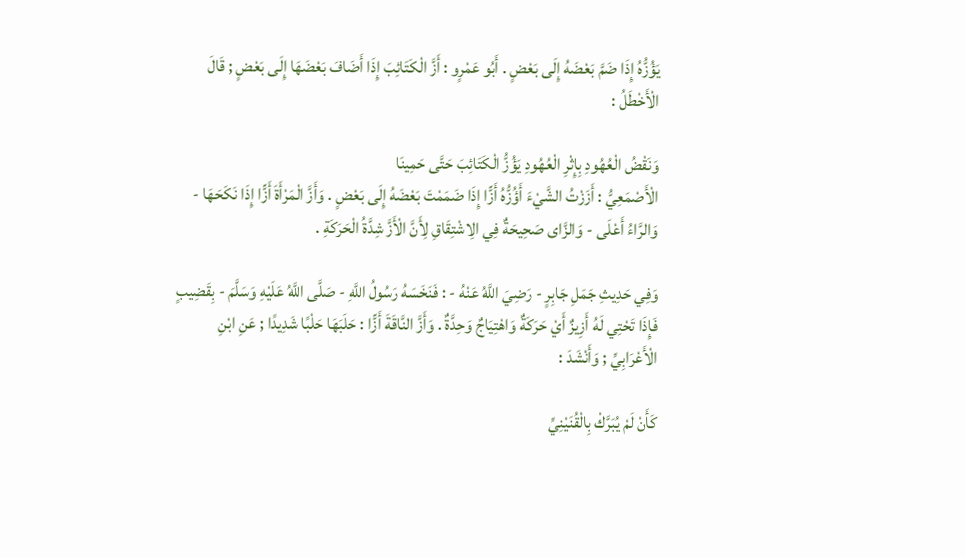يَؤُزُّهُ إِذَا ضَمَّ بَعْضَهُ إِلَى بَعْضٍ . أَبُو عَمْرٍو : أَزَّ الْكَتَائِبَ إِذَا أَضَافَ بَعْضَهَا إِلَى بَعْضٍ ; قَالَ الْأَخْطَلُ :

وَنَقْضُ الْعُهُودِ بِإِثْرِ الْعُهُودِ يَؤُزُّ الْكَتَائِبَ حَتَّى حَمِينَا
الْأَصْمَعِيُّ : أَزَزْتُ الشَّيْءَ أَؤُزُّهُ أَزًّا إِذَا ضَمَمْتَ بَعْضَهُ إِلَى بَعْضٍ . وَأَزَّ الْمَرْأَةَ أَزًّا إِذَا نَكَحَهَا - وَالرَّاءُ أَعْلَى - وَالزَّاى صَحِيحَةٌ فِي الِاشْتِقَاقِ لِأَنَّ الْأَزَّ شِدَّةُ الْحَرَكَةِ .

وَفِي حَدِيثِ جَمَلِ جَابِرٍ - رَضِيَ اللَّهُ عَنْهُ - : فَنَخَسَهُ رَسُولُ اللَّهِ - صَلَّى اللَّهُ عَلَيْهِ وَسَلَّمَ - بِقَضِيبٍ فَإِذَا تَحْتِي لَهُ أَزِيزٌ أَيْ حَرَكَةٌ وَاهْتِيَاجٌ وَحِدَّةٌ . وَأَزَّ النَّاقَةَ أَزًّا : حَلَبَهَا حَلْبًا شَدِيدًا ; عَنِ ابْنِ الْأَعْرَابِيِّ ; وَأَنْشَدَ :

كَأَنْ لَمْ يُبَرَّكْ بِالْقُنَيْنِيِّ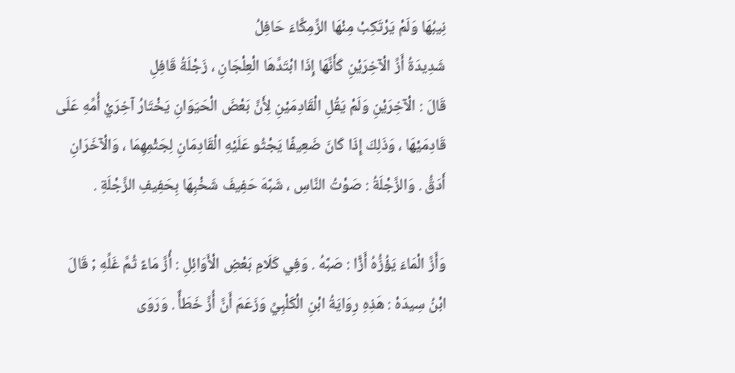نِيبُهَا وَلَمْ يَرْتَكِبْ مِنْهَا الزِّمِكَّاءَ حَافِلُ
شَدِيدَةُ أَزِّ الْآخِرَيْنِ كَأَنَّهَا إِذَا ابْتَدَّهَا الْعِلْجَانِ ، زَجْلَةُ قَافِلِ
قَالَ : الْآخِرَيْنِ وَلَمْ يَقُلِ الْقَادِمَيْنِ لِأَنَّ بَعْضَ الْحَيَوَانِ يَخْتَارُ آخِرَيْ أُمِّهِ عَلَى قَادِمَيْهَا ، وَذَلِكَ إِذَا كَانَ ضَعِيفًا يَجْثُو عَلَيْهِ الْقَادِمَانِ لِجَثْمِهِمَا ، وَالْآخَرَانِ أَدَقُّ . وَالزَّجْلَةُ : صَوْتُ النَّاسِ ، شَبَّهَ حَفِيفَ شَخْبِهَا بِحَفِيفِ الزَّجْلَةِ .

وَأَزَّ الْمَاءَ يَؤُزُّهُ أَزًّا : صَبَّهُ . وَفِي كَلَامِ بَعْضِ الْأَوَائِلِ : أُزَّ مَاءً ثُمَّ غَلِّهِ ; قَالَ ابْنُ سِيدَهْ : هَذِهِ رِوَايَةُ ابْنِ الْكَلْبِيِّ وَزَعَمَ أَنَّ أُزَّ خَطَأٌ . وَرَوَى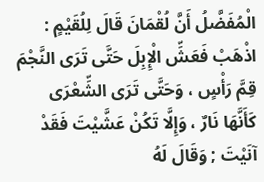الْمُفَضَّلُ أَنَّ لُقْمَانَ قَالَ لِلُقَيْمٍ : اذْهَبْ فَعَشِّ الْإِبِلَ حَتَّى تَرَى النَّجْمَ قِمَّ رَأْسٍ ، وَحَتَّى تَرَى الشِّعْرَى كَأَنَّهَا نَارٌ ، وَإِلَّا تَكُنْ عَشَّيْتَ فَقَدْ آنَيْتَ ; وَقَالَ لَهُ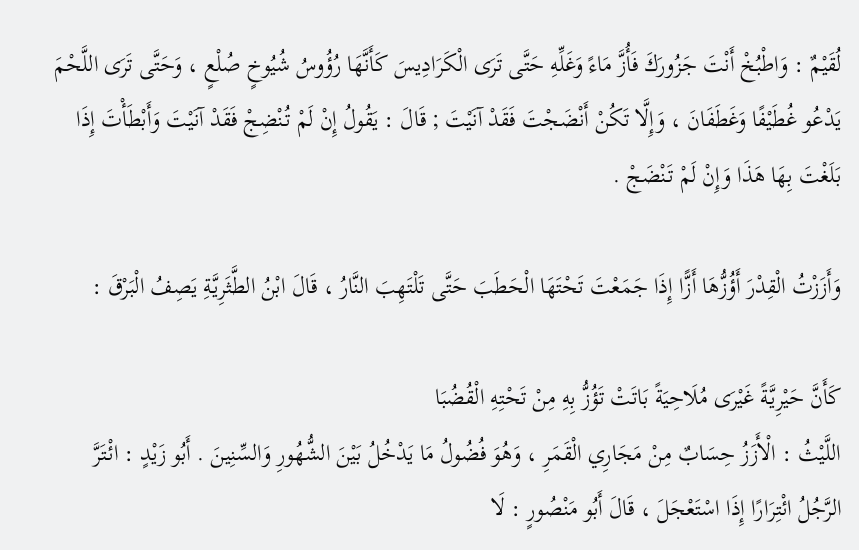لُقَيْمٌ : وَاطْبُخْ أَنْتَ جَزُورَكَ فَأُزَّ مَاءً وَغَلِّهِ حَتَّى تَرَى الْكَرَادِيسَ كَأَنَّهَا رُؤُوسُ شُيُوخٍ صُلْعٍ ، وَحَتَّى تَرَى اللَّحْمَ يَدْعُو غُطَيْفًا وَغَطَفَانَ ، وَإِلَّا تَكُنْ أَنْضَجْتَ فَقَدْ آنَيْتَ ; قَالَ : يَقُولُ إِنْ لَمْ تُنْضِجْ فَقَدْ آنَيْتَ وَأَبْطَأْتَ إِذَا بَلَغْتَ بِهَا هَذَا وَإِنْ لَمْ تَنْضَجْ .

وَأَزَزْتُ الْقِدْرَ أَؤُزُّهَا أَزًّا إِذَا جَمَعْتَ تَحْتَهَا الْحَطَبَ حَتَّى تَلْتَهِبَ النَّارُ ، قَالَ ابْنُ الطَّثَرِيَّةِ يَصِفُ الْبَرْقَ :

كَأَنَّ حَيْرِيَّةً غَيْرَى مُلَاحِيَةً بَاتَتْ تَؤُزُّ بِهِ مِنْ تَحْتِهِ الْقُضُبَا
اللَّيْثُ : الْأَزَزُ حِسَابٌ مِنْ مَجَارِي الْقَمَرِ ، وَهُوَ فُضُولُ مَا يَدْخُلُ بَيْنَ الشُّهُورِ وَالسِّنِينَ . أَبُو زَيْدٍ : ائْتَرَّ الرَّجُلُ ائْتِرَارًا إِذَا اسْتَعْجَلَ ، قَالَ أَبُو مَنْصُورٍ : لَا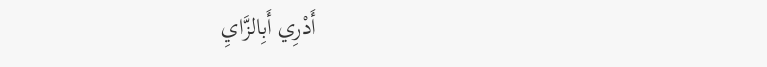أَدْرِي أَبِالزَّايِ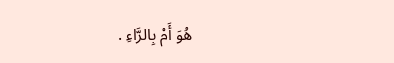هُوَ أَمْ بِالرَّاءِ .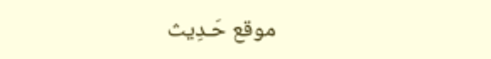موقع حَـدِيث